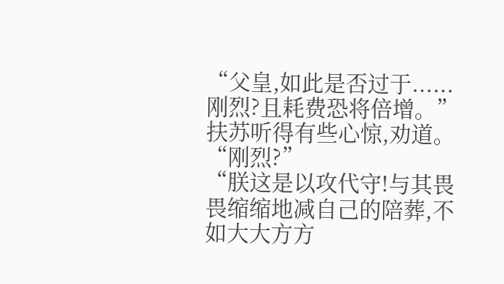“父皇,如此是否过于......刚烈?且耗费恐将倍增。”
扶苏听得有些心惊,劝道。
“刚烈?”
“朕这是以攻代守!与其畏畏缩缩地减自己的陪葬,不如大大方方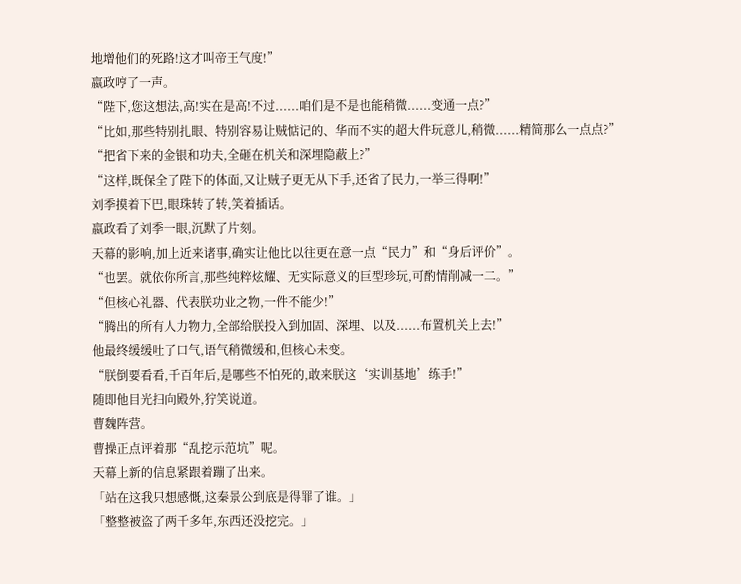地增他们的死路!这才叫帝王气度!”
嬴政哼了一声。
“陛下,您这想法,高!实在是高!不过......咱们是不是也能稍微......变通一点?”
“比如,那些特别扎眼、特别容易让贼惦记的、华而不实的超大件玩意儿,稍微......精简那么一点点?”
“把省下来的金银和功夫,全砸在机关和深埋隐蔽上?”
“这样,既保全了陛下的体面,又让贼子更无从下手,还省了民力,一举三得啊!”
刘季摸着下巴,眼珠转了转,笑着插话。
嬴政看了刘季一眼,沉默了片刻。
天幕的影响,加上近来诸事,确实让他比以往更在意一点“民力”和“身后评价”。
“也罢。就依你所言,那些纯粹炫耀、无实际意义的巨型珍玩,可酌情削减一二。”
“但核心礼器、代表朕功业之物,一件不能少!”
“腾出的所有人力物力,全部给朕投入到加固、深埋、以及......布置机关上去!”
他最终缓缓吐了口气,语气稍微缓和,但核心未变。
“朕倒要看看,千百年后,是哪些不怕死的,敢来朕这‘实训基地’练手!”
随即他目光扫向殿外,狞笑说道。
曹魏阵营。
曹操正点评着那“乱挖示范坑”呢。
天幕上新的信息紧跟着蹦了出来。
「站在这我只想感慨,这秦景公到底是得罪了谁。」
「整整被盗了两千多年,东西还没挖完。」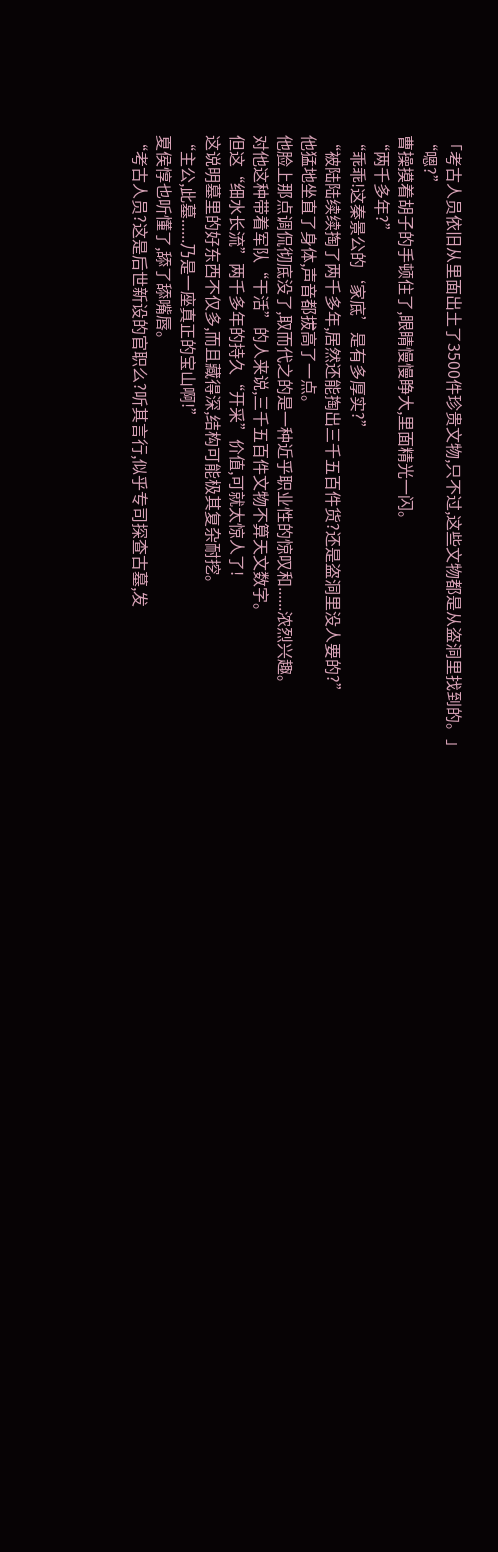「考古人员依旧从里面出土了3500件珍贵文物,只不过,这些文物都是从盗洞里找到的。」
“嗯?”
曹操摸着胡子的手顿住了,眼睛慢慢睁大,里面精光一闪。
“两千多年?”
“乖乖!这秦景公的‘家底’是有多厚实?”
“被陆陆续续掏了两千多年,居然还能掏出三千五百件货?还是盗洞里没人要的?”
他猛地坐直了身体,声音都拔高了一点。
他脸上那点调侃彻底没了,取而代之的是一种近乎职业性的惊叹和......浓烈兴趣。
对他这种带着军队“干活”的人来说,三千五百件文物不算天文数字。
但这“细水长流”两千多年的持久“开采”价值,可就太惊人了!
这说明墓里的好东西不仅多,而且藏得深,结构可能极其复杂耐挖。
“主公,此墓......乃是一座真正的宝山啊!”
夏侯惇也听懂了,舔了舔嘴唇。
“考古人员?这是后世新设的官职么?听其言行,似乎专司探查古墓,发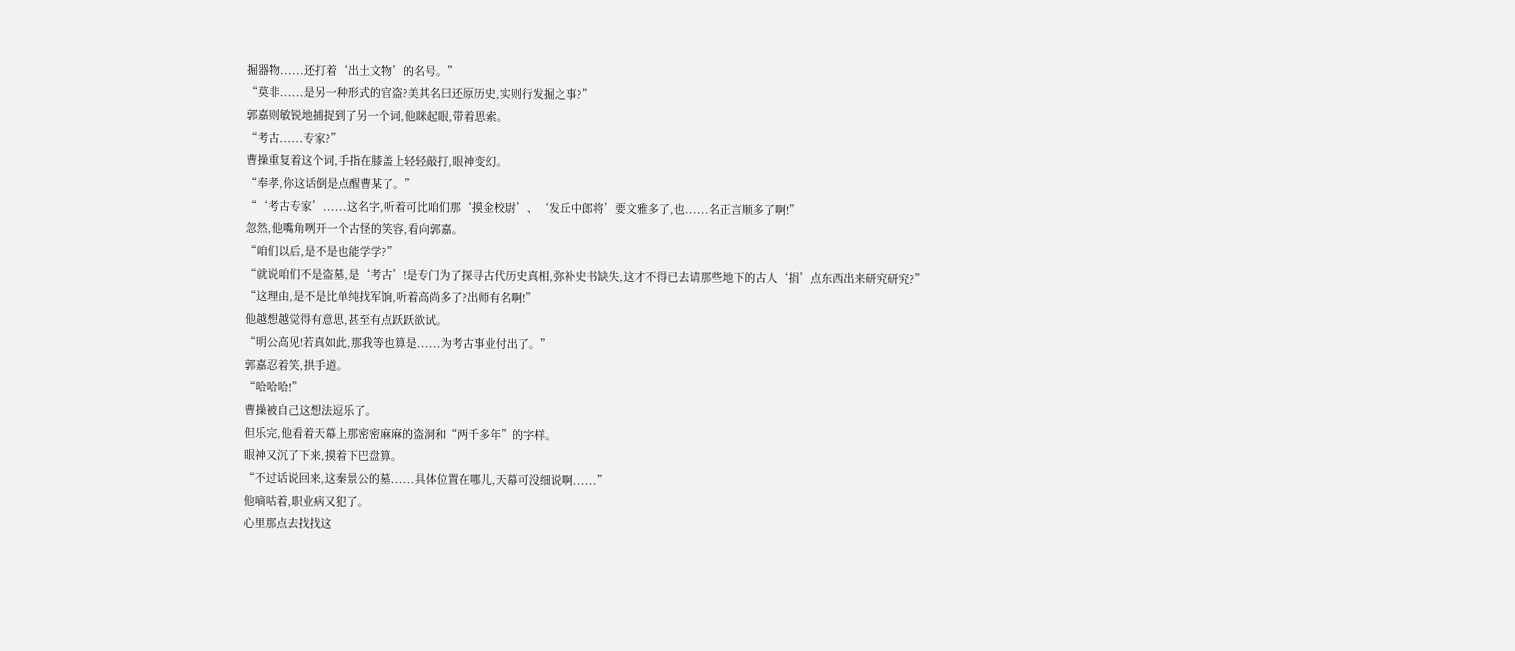掘器物......还打着‘出土文物’的名号。”
“莫非......是另一种形式的官盗?美其名曰还原历史,实则行发掘之事?”
郭嘉则敏锐地捕捉到了另一个词,他眯起眼,带着思索。
“考古......专家?”
曹操重复着这个词,手指在膝盖上轻轻敲打,眼神变幻。
“奉孝,你这话倒是点醒曹某了。”
“‘考古专家’......这名字,听着可比咱们那‘摸金校尉’、‘发丘中郎将’要文雅多了,也......名正言顺多了啊!”
忽然,他嘴角咧开一个古怪的笑容,看向郭嘉。
“咱们以后,是不是也能学学?”
“就说咱们不是盗墓,是‘考古’!是专门为了探寻古代历史真相,弥补史书缺失,这才不得已去请那些地下的古人‘捐’点东西出来研究研究?”
“这理由,是不是比单纯找军饷,听着高尚多了?出师有名啊!”
他越想越觉得有意思,甚至有点跃跃欲试。
“明公高见!若真如此,那我等也算是......为考古事业付出了。”
郭嘉忍着笑,拱手道。
“哈哈哈!”
曹操被自己这想法逗乐了。
但乐完,他看着天幕上那密密麻麻的盗洞和“两千多年”的字样。
眼神又沉了下来,摸着下巴盘算。
“不过话说回来,这秦景公的墓......具体位置在哪儿,天幕可没细说啊......”
他嘀咕着,职业病又犯了。
心里那点去找找这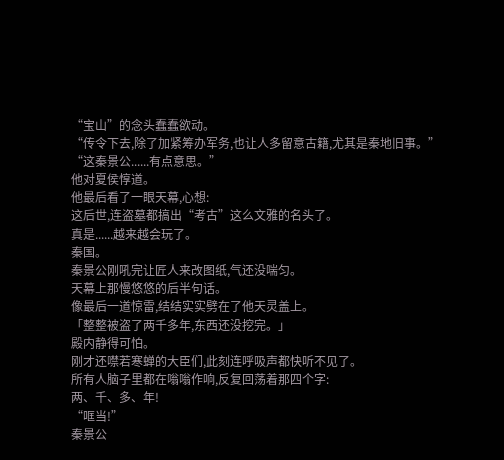“宝山”的念头蠢蠢欲动。
“传令下去,除了加紧筹办军务,也让人多留意古籍,尤其是秦地旧事。”
“这秦景公......有点意思。”
他对夏侯惇道。
他最后看了一眼天幕,心想:
这后世,连盗墓都搞出“考古”这么文雅的名头了。
真是......越来越会玩了。
秦国。
秦景公刚吼完让匠人来改图纸,气还没喘匀。
天幕上那慢悠悠的后半句话。
像最后一道惊雷,结结实实劈在了他天灵盖上。
「整整被盗了两千多年,东西还没挖完。」
殿内静得可怕。
刚才还噤若寒蝉的大臣们,此刻连呼吸声都快听不见了。
所有人脑子里都在嗡嗡作响,反复回荡着那四个字:
两、千、多、年!
“哐当!”
秦景公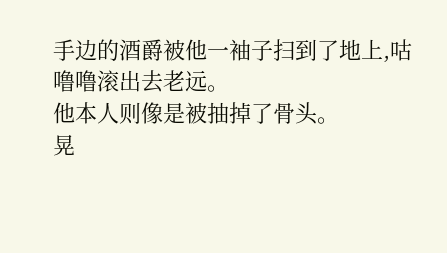手边的酒爵被他一袖子扫到了地上,咕噜噜滚出去老远。
他本人则像是被抽掉了骨头。
晃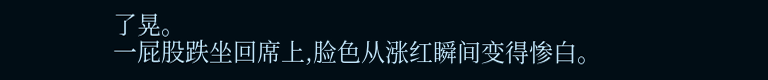了晃。
一屁股跌坐回席上,脸色从涨红瞬间变得惨白。